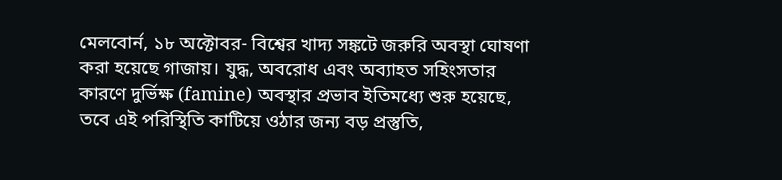মেলবোর্ন, ১৮ অক্টোবর- বিশ্বের খাদ্য সঙ্কটে জরুরি অবস্থা ঘোষণা করা হয়েছে গাজায়। যুদ্ধ, অবরোধ এবং অব্যাহত সহিংসতার কারণে দুর্ভিক্ষ (famine) অবস্থার প্রভাব ইতিমধ্যে শুরু হয়েছে, তবে এই পরিস্থিতি কাটিয়ে ওঠার জন্য বড় প্রস্তুতি,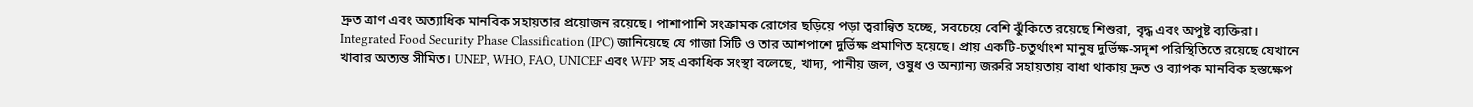দ্রুত ত্রাণ এবং অত্যাধিক মানবিক সহায়তার প্রয়োজন রয়েছে। পাশাপাশি সংক্রামক রোগের ছড়িয়ে পড়া ত্বরান্বিত হচ্ছে, সবচেয়ে বেশি ঝুঁকিতে রয়েছে শিশুরা, বৃদ্ধ এবং অপুষ্ট ব্যক্তিরা।
Integrated Food Security Phase Classification (IPC) জানিয়েছে যে গাজা সিটি ও তার আশপাশে দুর্ভিক্ষ প্রমাণিত হয়েছে। প্রায় একটি-চতুর্থাংশ মানুষ দুর্ভিক্ষ-সদৃশ পরিস্থিতিতে রয়েছে যেখানে খাবার অত্যন্ত সীমিত। UNEP, WHO, FAO, UNICEF এবং WFP সহ একাধিক সংস্থা বলেছে, খাদ্য, পানীয় জল, ওষুধ ও অন্যান্য জরুরি সহায়তায় বাধা থাকায় দ্রুত ও ব্যাপক মানবিক হস্তক্ষেপ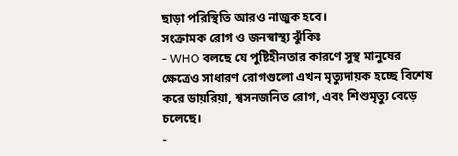ছাড়া পরিস্থিতি আরও নাজুক হবে।
সংক্রামক রোগ ও জনস্বাস্থ্য ঝুঁকিঃ
- WHO বলছে যে পুষ্টিহীনতার কারণে সুস্থ মানুষের ক্ষেত্রেও সাধারণ রোগগুলো এখন মৃত্যুদায়ক হচ্ছে বিশেষ করে ডায়রিয়া, শ্বসনজনিত রোগ, এবং শিশুমৃত্যু বেড়ে চলেছে।
-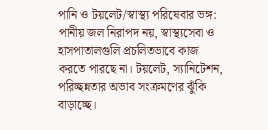পানি ও টয়লেট/স্বাস্থ্য পরিষেবার ভঙ্গ: পানীয় জল নিরাপদ নয়, স্বাস্থ্যসেবা ও হাসপাতালগুলি প্রচলিতভাবে কাজ করতে পারছে না। টয়লেট, স্যানিটেশন, পরিচ্ছন্নতার অভাব সংক্রমণের ঝুঁকি বাড়াচ্ছে।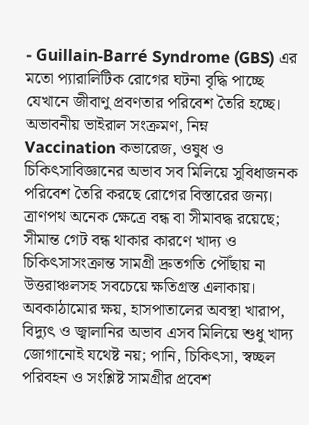- Guillain-Barré Syndrome (GBS) এর মতো প্যারালিটিক রোগের ঘটনা বৃদ্ধি পাচ্ছে যেখানে জীবাণু প্রবণতার পরিবেশ তৈরি হচ্ছে। অভাবনীয় ভাইরাল সংক্রমণ, নিম্ন Vaccination কভারেজ, ওষুধ ও চিকিৎসাবিজ্ঞানের অভাব সব মিলিয়ে সুবিধাজনক পরিবেশ তৈরি করছে রোগের বিস্তারের জন্য।
ত্রাণপথ অনেক ক্ষেত্রে বন্ধ বা সীমাবদ্ধ রয়েছে; সীমান্ত গেট বন্ধ থাকার কারণে খাদ্য ও চিকিৎসাসংক্রান্ত সামগ্রী দ্রুতগতি পৌঁছায় না উত্তরাঞ্চলসহ সবচেয়ে ক্ষতিগ্রস্ত এলাকায়।
অবকাঠামোর ক্ষয়, হাসপাতালের অবস্থা খারাপ, বিদ্যুৎ ও জ্বালানির অভাব এসব মিলিয়ে শুধু খাদ্য জোগানোই যথেষ্ট নয়; পানি, চিকিৎসা, স্বচ্ছল পরিবহন ও সংশ্লিষ্ট সামগ্রীর প্রবেশ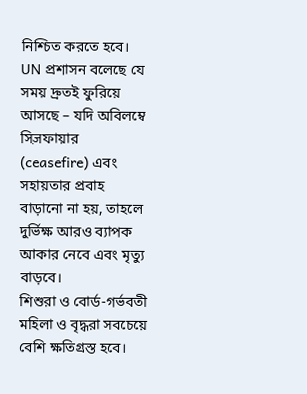নিশ্চিত করতে হবে।
UN প্রশাসন বলেছে যে সময় দ্রুতই ফুরিয়ে আসছে – যদি অবিলম্বে সিज़ফায়ার (ceasefire) এবং সহায়তার প্রবাহ বাড়ানো না হয়, তাহলে দুর্ভিক্ষ আরও ব্যাপক আকার নেবে এবং মৃত্যু বাড়বে।
শিশুরা ও বোর্ড-গর্ভবতী মহিলা ও বৃদ্ধরা সবচেয়ে বেশি ক্ষতিগ্রস্ত হবে।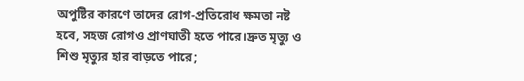অপুষ্টির কারণে তাদের রোগ-প্রতিরোধ ক্ষমতা নষ্ট হবে, সহজ রোগও প্রাণঘাতী হতে পারে।দ্রুত মৃত্যু ও শিশু মৃত্যুর হার বাড়তে পারে;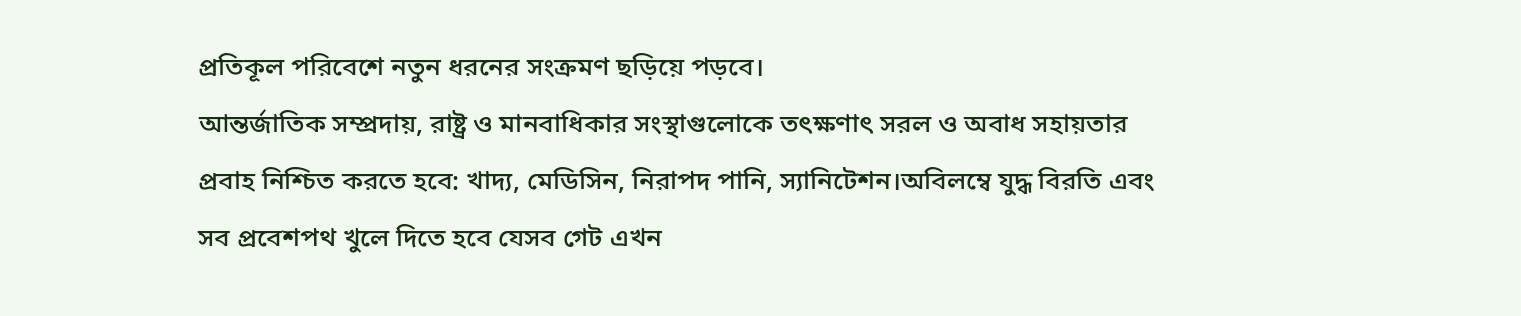প্রতিকূল পরিবেশে নতুন ধরনের সংক্রমণ ছড়িয়ে পড়বে।
আন্তর্জাতিক সম্প্রদায়, রাষ্ট্র ও মানবাধিকার সংস্থাগুলোকে তৎক্ষণাৎ সরল ও অবাধ সহায়তার প্রবাহ নিশ্চিত করতে হবে: খাদ্য, মেডিসিন, নিরাপদ পানি, স্যানিটেশন।অবিলম্বে যুদ্ধ বিরতি এবং সব প্রবেশপথ খুলে দিতে হবে যেসব গেট এখন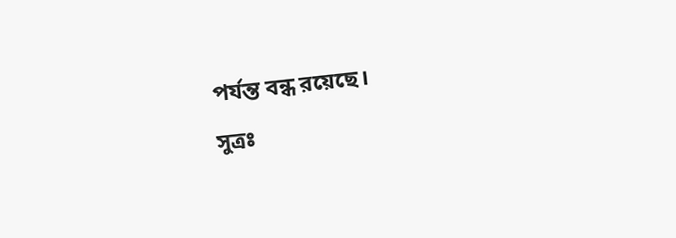পর্যন্ত বন্ধ রয়েছে।
সুত্রঃ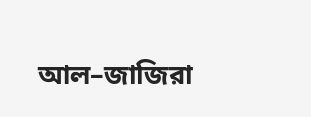আল–জাজিরা